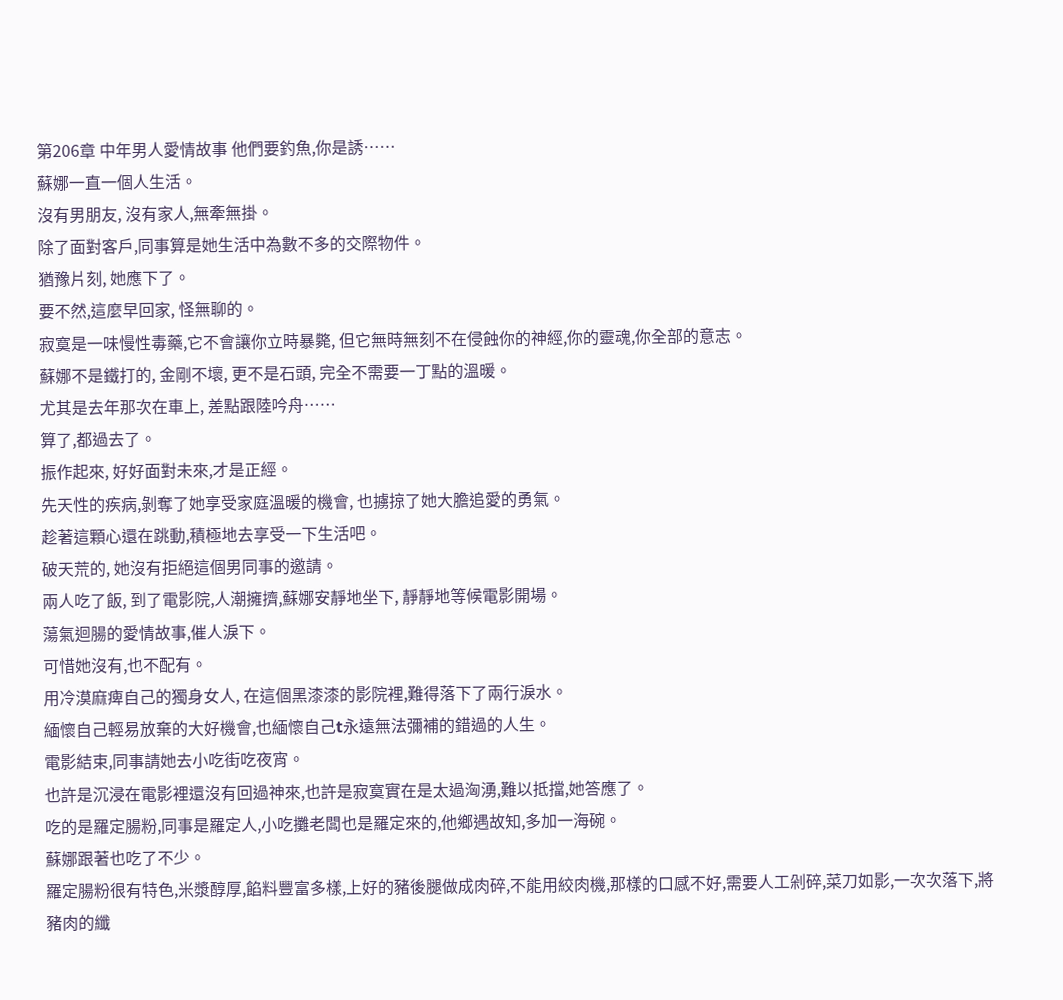第206章 中年男人愛情故事 他們要釣魚,你是誘……
蘇娜一直一個人生活。
沒有男朋友, 沒有家人,無牽無掛。
除了面對客戶,同事算是她生活中為數不多的交際物件。
猶豫片刻, 她應下了。
要不然,這麼早回家, 怪無聊的。
寂寞是一味慢性毒藥,它不會讓你立時暴斃, 但它無時無刻不在侵蝕你的神經,你的靈魂,你全部的意志。
蘇娜不是鐵打的, 金剛不壞, 更不是石頭, 完全不需要一丁點的溫暖。
尤其是去年那次在車上, 差點跟陸吟舟……
算了,都過去了。
振作起來, 好好面對未來,才是正經。
先天性的疾病,剝奪了她享受家庭溫暖的機會, 也擄掠了她大膽追愛的勇氣。
趁著這顆心還在跳動,積極地去享受一下生活吧。
破天荒的, 她沒有拒絕這個男同事的邀請。
兩人吃了飯, 到了電影院,人潮擁擠,蘇娜安靜地坐下, 靜靜地等候電影開場。
蕩氣迴腸的愛情故事,催人淚下。
可惜她沒有,也不配有。
用冷漠麻痺自己的獨身女人, 在這個黑漆漆的影院裡,難得落下了兩行淚水。
緬懷自己輕易放棄的大好機會,也緬懷自己t永遠無法彌補的錯過的人生。
電影結束,同事請她去小吃街吃夜宵。
也許是沉浸在電影裡還沒有回過神來,也許是寂寞實在是太過洶湧,難以抵擋,她答應了。
吃的是羅定腸粉,同事是羅定人,小吃攤老闆也是羅定來的,他鄉遇故知,多加一海碗。
蘇娜跟著也吃了不少。
羅定腸粉很有特色,米漿醇厚,餡料豐富多樣,上好的豬後腿做成肉碎,不能用絞肉機,那樣的口感不好,需要人工剁碎,菜刀如影,一次次落下,將豬肉的纖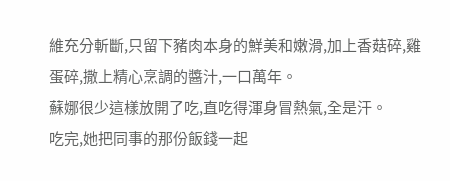維充分斬斷,只留下豬肉本身的鮮美和嫩滑,加上香菇碎,雞蛋碎,撒上精心烹調的醬汁,一口萬年。
蘇娜很少這樣放開了吃,直吃得渾身冒熱氣,全是汗。
吃完,她把同事的那份飯錢一起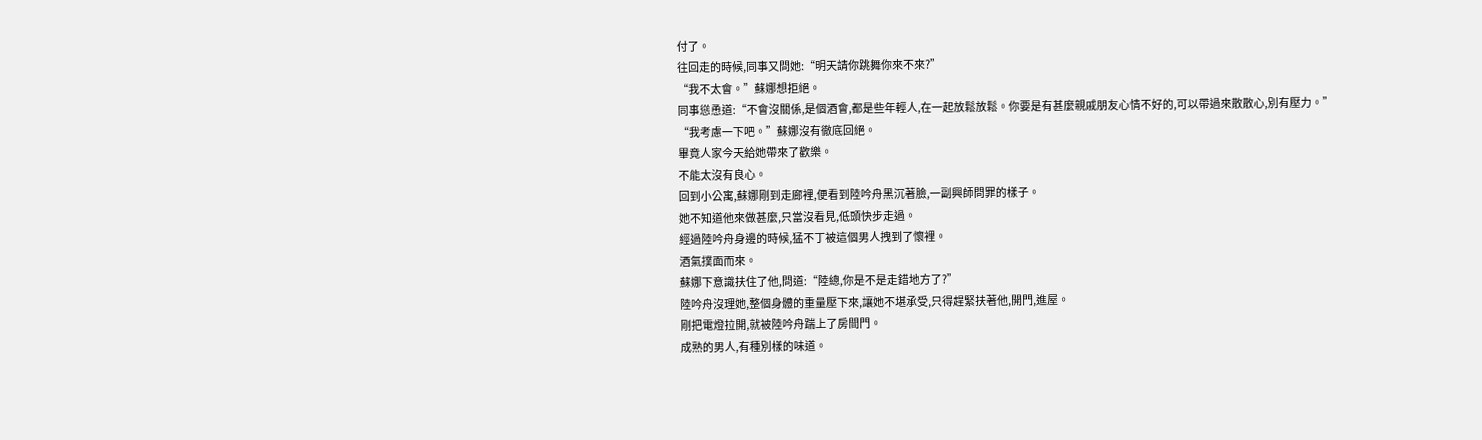付了。
往回走的時候,同事又問她:“明天請你跳舞你來不來?”
“我不太會。”蘇娜想拒絕。
同事慫恿道:“不會沒關係,是個酒會,都是些年輕人,在一起放鬆放鬆。你要是有甚麼親戚朋友心情不好的,可以帶過來散散心,別有壓力。”
“我考慮一下吧。”蘇娜沒有徹底回絕。
畢竟人家今天給她帶來了歡樂。
不能太沒有良心。
回到小公寓,蘇娜剛到走廊裡,便看到陸吟舟黑沉著臉,一副興師問罪的樣子。
她不知道他來做甚麼,只當沒看見,低頭快步走過。
經過陸吟舟身邊的時候,猛不丁被這個男人拽到了懷裡。
酒氣撲面而來。
蘇娜下意識扶住了他,問道:“陸總,你是不是走錯地方了?”
陸吟舟沒理她,整個身體的重量壓下來,讓她不堪承受,只得趕緊扶著他,開門,進屋。
剛把電燈拉開,就被陸吟舟踹上了房間門。
成熟的男人,有種別樣的味道。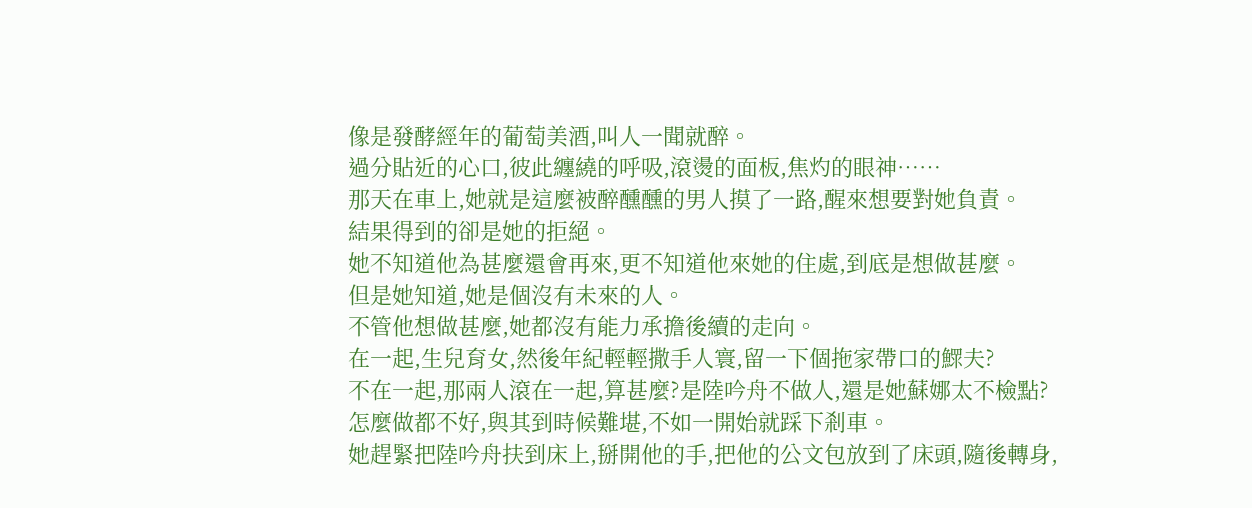像是發酵經年的葡萄美酒,叫人一聞就醉。
過分貼近的心口,彼此纏繞的呼吸,滾燙的面板,焦灼的眼神……
那天在車上,她就是這麼被醉醺醺的男人摸了一路,醒來想要對她負責。
結果得到的卻是她的拒絕。
她不知道他為甚麼還會再來,更不知道他來她的住處,到底是想做甚麼。
但是她知道,她是個沒有未來的人。
不管他想做甚麼,她都沒有能力承擔後續的走向。
在一起,生兒育女,然後年紀輕輕撒手人寰,留一下個拖家帶口的鰥夫?
不在一起,那兩人滾在一起,算甚麼?是陸吟舟不做人,還是她蘇娜太不檢點?
怎麼做都不好,與其到時候難堪,不如一開始就踩下剎車。
她趕緊把陸吟舟扶到床上,掰開他的手,把他的公文包放到了床頭,隨後轉身,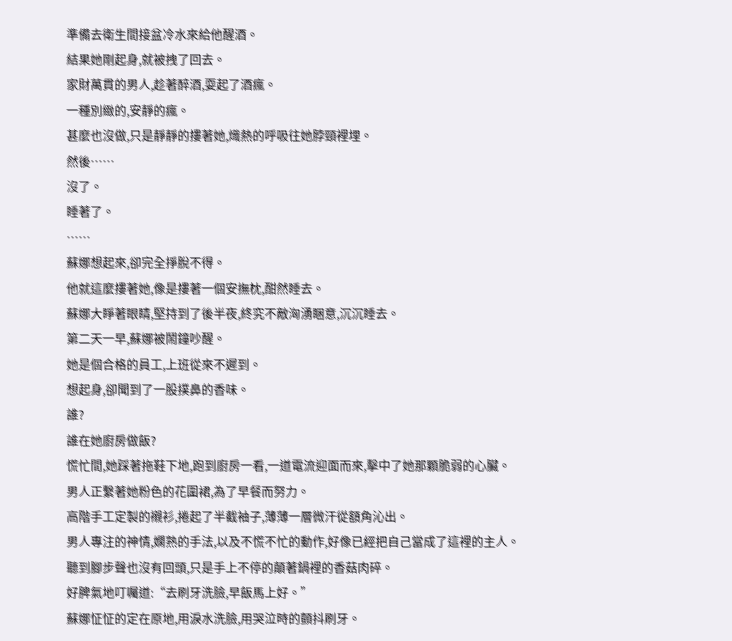準備去衛生間接盆冷水來給他醒酒。
結果她剛起身,就被拽了回去。
家財萬貫的男人,趁著醉酒,耍起了酒瘋。
一種別緻的,安靜的瘋。
甚麼也沒做,只是靜靜的摟著她,熾熱的呼吸往她脖頸裡埋。
然後……
沒了。
睡著了。
……
蘇娜想起來,卻完全掙脫不得。
他就這麼摟著她,像是摟著一個安撫枕,酣然睡去。
蘇娜大睜著眼睛,堅持到了後半夜,終究不敵洶湧睏意,沉沉睡去。
第二天一早,蘇娜被鬧鐘吵醒。
她是個合格的員工,上班從來不遲到。
想起身,卻聞到了一股撲鼻的香味。
誰?
誰在她廚房做飯?
慌忙間,她踩著拖鞋下地,跑到廚房一看,一道電流迎面而來,擊中了她那顆脆弱的心臟。
男人正繫著她粉色的花圍裙,為了早餐而努力。
高階手工定製的襯衫,捲起了半截袖子,薄薄一層微汗從額角沁出。
男人專注的神情,嫻熟的手法,以及不慌不忙的動作,好像已經把自己當成了這裡的主人。
聽到腳步聲也沒有回頭,只是手上不停的顛著鍋裡的香菇肉碎。
好脾氣地叮囑道:“去刷牙洗臉,早飯馬上好。”
蘇娜怔怔的定在原地,用淚水洗臉,用哭泣時的顫抖刷牙。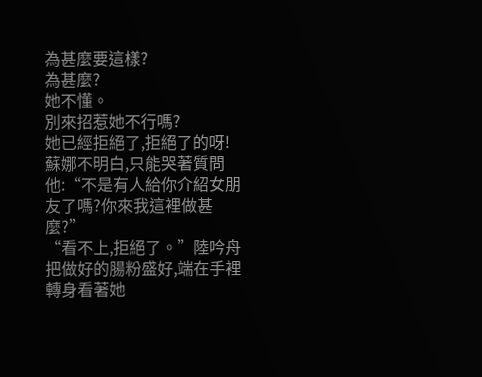為甚麼要這樣?
為甚麼?
她不懂。
別來招惹她不行嗎?
她已經拒絕了,拒絕了的呀!
蘇娜不明白,只能哭著質問他:“不是有人給你介紹女朋友了嗎?你來我這裡做甚麼?”
“看不上,拒絕了。”陸吟舟把做好的腸粉盛好,端在手裡轉身看著她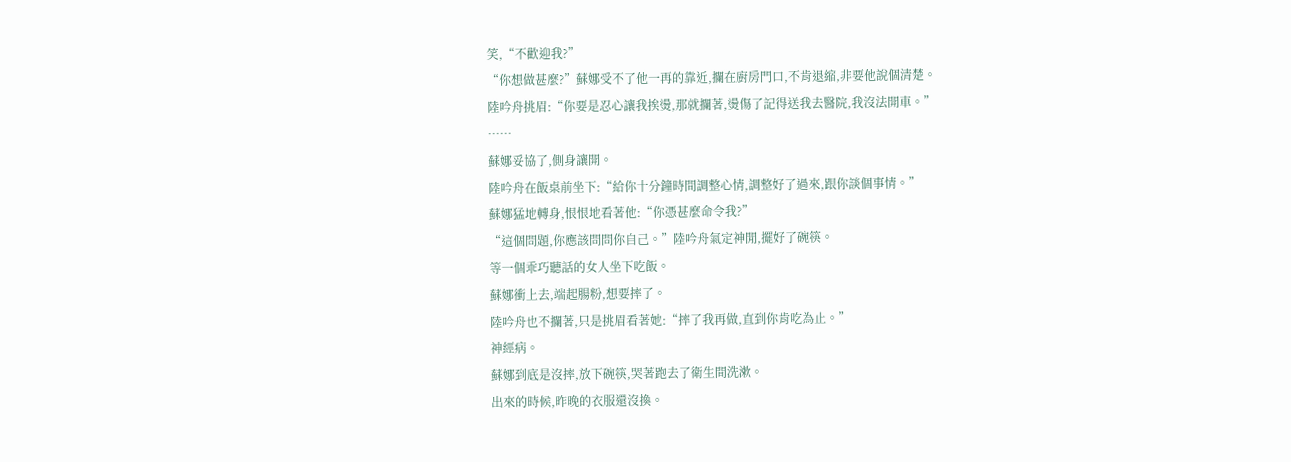笑,“不歡迎我?”
“你想做甚麼?”蘇娜受不了他一再的靠近,攔在廚房門口,不肯退縮,非要他說個清楚。
陸吟舟挑眉:“你要是忍心讓我挨燙,那就攔著,燙傷了記得送我去醫院,我沒法開車。”
……
蘇娜妥協了,側身讓開。
陸吟舟在飯桌前坐下:“給你十分鐘時間調整心情,調整好了過來,跟你談個事情。”
蘇娜猛地轉身,恨恨地看著他:“你憑甚麼命令我?”
“這個問題,你應該問問你自己。”陸吟舟氣定神閒,擺好了碗筷。
等一個乖巧聽話的女人坐下吃飯。
蘇娜衝上去,端起腸粉,想要摔了。
陸吟舟也不攔著,只是挑眉看著她:“摔了我再做,直到你肯吃為止。”
神經病。
蘇娜到底是沒摔,放下碗筷,哭著跑去了衛生間洗漱。
出來的時候,昨晚的衣服還沒換。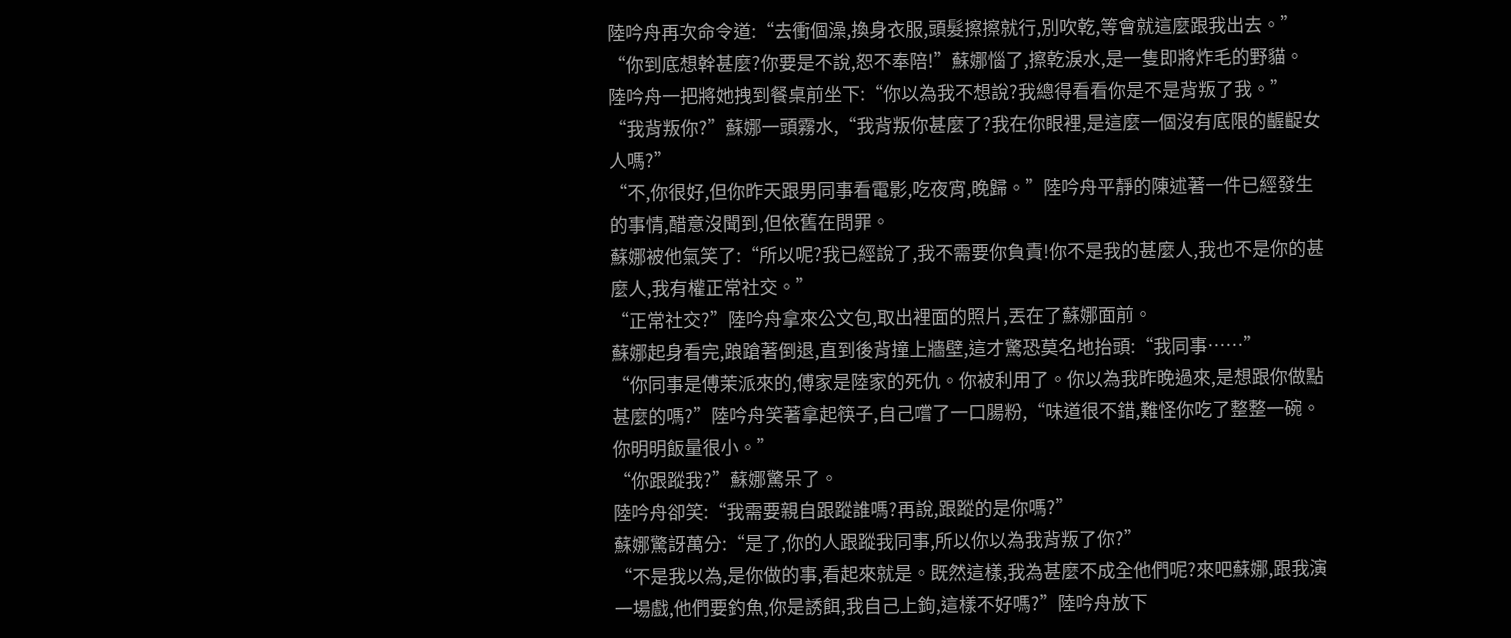陸吟舟再次命令道:“去衝個澡,換身衣服,頭髮擦擦就行,別吹乾,等會就這麼跟我出去。”
“你到底想幹甚麼?你要是不說,恕不奉陪!”蘇娜惱了,擦乾淚水,是一隻即將炸毛的野貓。
陸吟舟一把將她拽到餐桌前坐下:“你以為我不想說?我總得看看你是不是背叛了我。”
“我背叛你?”蘇娜一頭霧水,“我背叛你甚麼了?我在你眼裡,是這麼一個沒有底限的齷齪女人嗎?”
“不,你很好,但你昨天跟男同事看電影,吃夜宵,晚歸。”陸吟舟平靜的陳述著一件已經發生的事情,醋意沒聞到,但依舊在問罪。
蘇娜被他氣笑了:“所以呢?我已經說了,我不需要你負責!你不是我的甚麼人,我也不是你的甚麼人,我有權正常社交。”
“正常社交?”陸吟舟拿來公文包,取出裡面的照片,丟在了蘇娜面前。
蘇娜起身看完,踉蹌著倒退,直到後背撞上牆壁,這才驚恐莫名地抬頭:“我同事……”
“你同事是傅茉派來的,傅家是陸家的死仇。你被利用了。你以為我昨晚過來,是想跟你做點甚麼的嗎?”陸吟舟笑著拿起筷子,自己嚐了一口腸粉,“味道很不錯,難怪你吃了整整一碗。你明明飯量很小。”
“你跟蹤我?”蘇娜驚呆了。
陸吟舟卻笑:“我需要親自跟蹤誰嗎?再說,跟蹤的是你嗎?”
蘇娜驚訝萬分:“是了,你的人跟蹤我同事,所以你以為我背叛了你?”
“不是我以為,是你做的事,看起來就是。既然這樣,我為甚麼不成全他們呢?來吧蘇娜,跟我演一場戲,他們要釣魚,你是誘餌,我自己上鉤,這樣不好嗎?”陸吟舟放下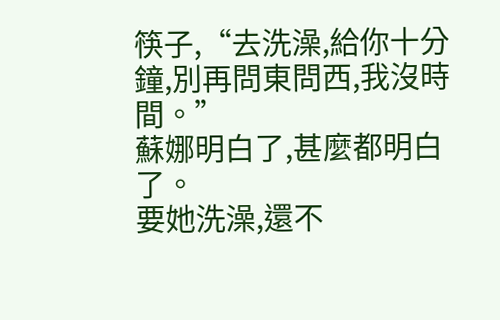筷子,“去洗澡,給你十分鐘,別再問東問西,我沒時間。”
蘇娜明白了,甚麼都明白了。
要她洗澡,還不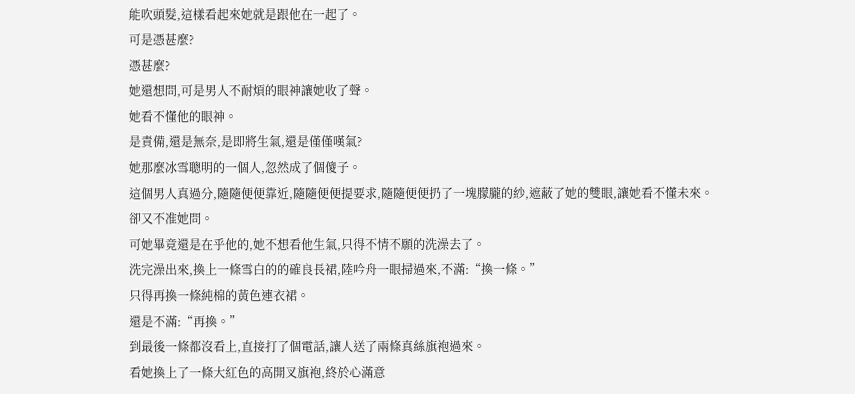能吹頭髮,這樣看起來她就是跟他在一起了。
可是憑甚麼?
憑甚麼?
她還想問,可是男人不耐煩的眼神讓她收了聲。
她看不懂他的眼神。
是責備,還是無奈,是即將生氣,還是僅僅嘆氣?
她那麼冰雪聰明的一個人,忽然成了個傻子。
這個男人真過分,隨隨便便靠近,隨隨便便提要求,隨隨便便扔了一塊朦朧的紗,遮蔽了她的雙眼,讓她看不懂未來。
卻又不准她問。
可她畢竟還是在乎他的,她不想看他生氣,只得不情不願的洗澡去了。
洗完澡出來,換上一條雪白的的確良長裙,陸吟舟一眼掃過來,不滿:“換一條。”
只得再換一條純棉的黃色連衣裙。
還是不滿:“再換。”
到最後一條都沒看上,直接打了個電話,讓人送了兩條真絲旗袍過來。
看她換上了一條大紅色的高開叉旗袍,終於心滿意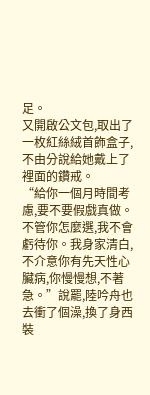足。
又開啟公文包,取出了一枚紅絲絨首飾盒子,不由分說給她戴上了裡面的鑽戒。
“給你一個月時間考慮,要不要假戲真做。不管你怎麼選,我不會虧待你。我身家清白,不介意你有先天性心臟病,你慢慢想,不著急。”說罷,陸吟舟也去衝了個澡,換了身西裝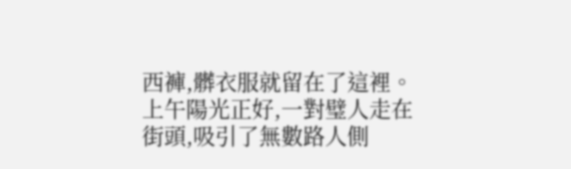西褲,髒衣服就留在了這裡。
上午陽光正好,一對璧人走在街頭,吸引了無數路人側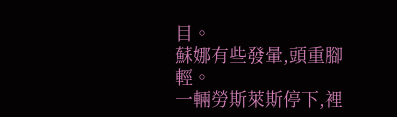目。
蘇娜有些發暈,頭重腳輕。
一輛勞斯萊斯停下,裡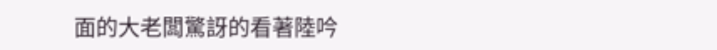面的大老闆驚訝的看著陸吟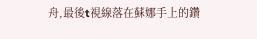舟,最後t視線落在蘇娜手上的鑽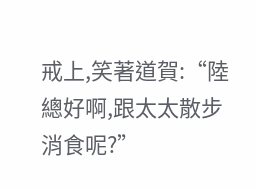戒上,笑著道賀:“陸總好啊,跟太太散步消食呢?”